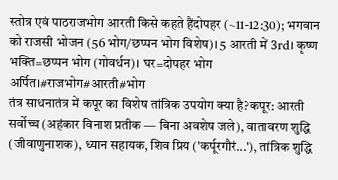स्तोत्र एवं पाठराजभोग आरती किसे कहते हैंदोपहर (~11-12:30); भगवान को राजसी भोजन (56 भोग/छप्पन भोग विशेष)। 5 आरती में 3rd। कृष्ण भक्ति=छप्पन भोग (गोवर्धन)। घर=दोपहर भोग अर्पित।#राजभोग#आरती#भोग
तंत्र साधनातंत्र में कपूर का विशेष तांत्रिक उपयोग क्या है?कपूर: आरती सर्वोच्च (अहंकार विनाश प्रतीक — बिना अवशेष जले), वातावरण शुद्धि (जीवाणुनाशक), ध्यान सहायक, शिव प्रिय ('कर्पूरगौरं...'), तांत्रिक शुद्धि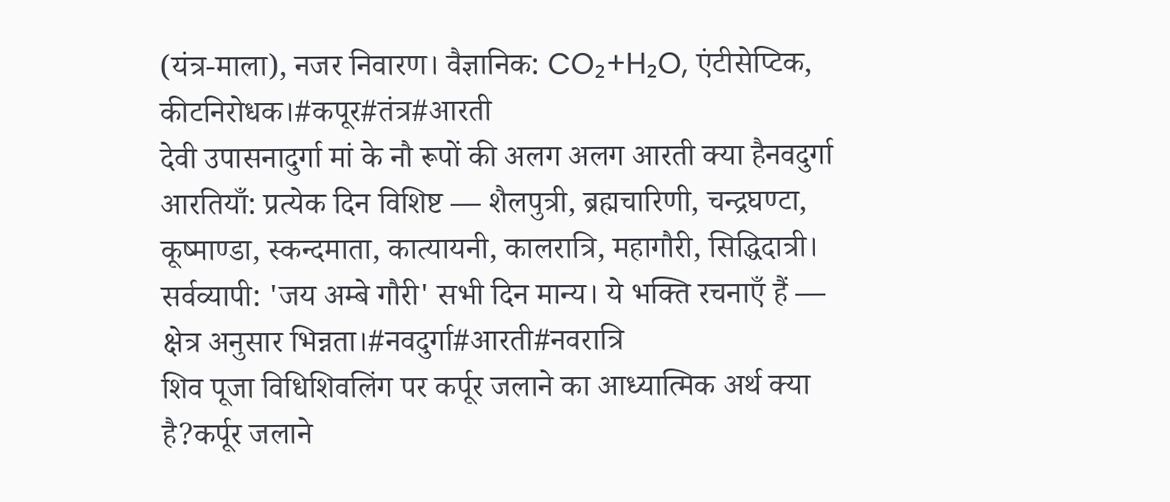(यंत्र-माला), नजर निवारण। वैज्ञानिक: CO₂+H₂O, एंटीसेप्टिक, कीटनिरोधक।#कपूर#तंत्र#आरती
देवी उपासनादुर्गा मां के नौ रूपों की अलग अलग आरती क्या हैनवदुर्गा आरतियाँ: प्रत्येक दिन विशिष्ट — शैलपुत्री, ब्रह्मचारिणी, चन्द्रघण्टा, कूष्माण्डा, स्कन्दमाता, कात्यायनी, कालरात्रि, महागौरी, सिद्धिदात्री। सर्वव्यापी: 'जय अम्बे गौरी' सभी दिन मान्य। ये भक्ति रचनाएँ हैं — क्षेत्र अनुसार भिन्नता।#नवदुर्गा#आरती#नवरात्रि
शिव पूजा विधिशिवलिंग पर कर्पूर जलाने का आध्यात्मिक अर्थ क्या है?कर्पूर जलाने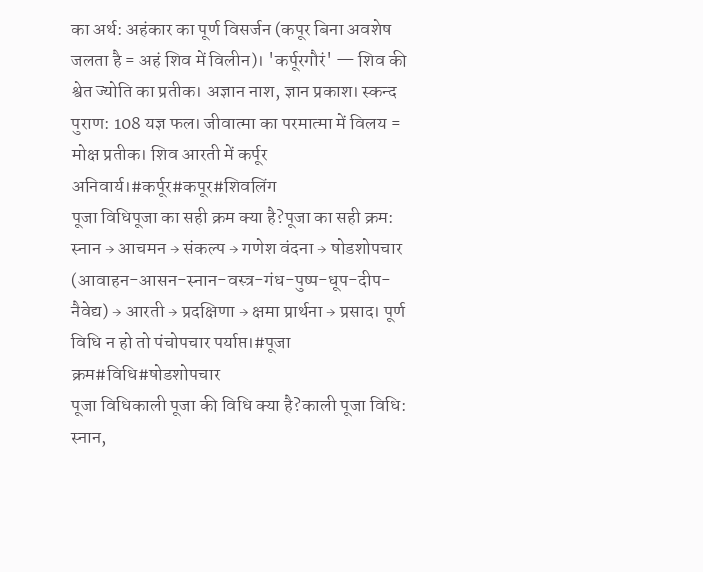का अर्थ: अहंकार का पूर्ण विसर्जन (कपूर बिना अवशेष जलता है = अहं शिव में विलीन)। 'कर्पूरगौरं' — शिव की श्वेत ज्योति का प्रतीक। अज्ञान नाश, ज्ञान प्रकाश। स्कन्द पुराण: 108 यज्ञ फल। जीवात्मा का परमात्मा में विलय = मोक्ष प्रतीक। शिव आरती में कर्पूर अनिवार्य।#कर्पूर#कपूर#शिवलिंग
पूजा विधिपूजा का सही क्रम क्या है?पूजा का सही क्रम: स्नान → आचमन → संकल्प → गणेश वंदना → षोडशोपचार (आवाहन-आसन-स्नान-वस्त्र-गंध-पुष्प-धूप-दीप-नैवेद्य) → आरती → प्रदक्षिणा → क्षमा प्रार्थना → प्रसाद। पूर्ण विधि न हो तो पंचोपचार पर्याप्त।#पूजा क्रम#विधि#षोडशोपचार
पूजा विधिकाली पूजा की विधि क्या है?काली पूजा विधि: स्नान,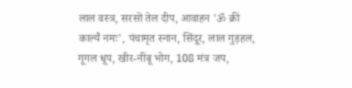लाल वस्त्र, सरसों तेल दीप, आवाहन 'ॐ क्रीं काल्यै नमः', पंचामृत स्नान, सिंदूर, लाल गुड़हल, गूगल धूप, खीर-नींबू भोग, 108 मंत्र जप,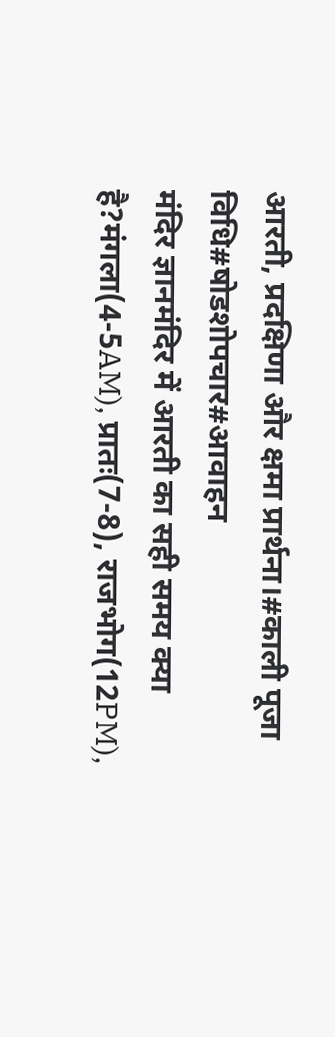आरती, प्रदक्षिणा और क्षमा प्रार्थना।#काली पूजा विधि#षोडशोपचार#आवाहन
मंदिर ज्ञानमंदिर में आरती का सही समय क्या है?मंगला(4-5AM), प्रातः(7-8), राजभोग(12PM),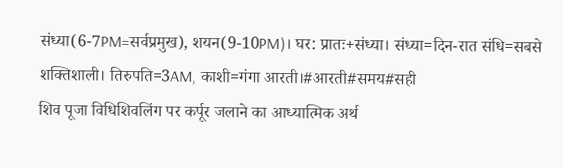संध्या(6-7PM=सर्वप्रमुख), शयन(9-10PM)। घर: प्रातः+संध्या। संध्या=दिन-रात संधि=सबसे शक्तिशाली। तिरुपति=3AM, काशी=गंगा आरती।#आरती#समय#सही
शिव पूजा विधिशिवलिंग पर कर्पूर जलाने का आध्यात्मिक अर्थ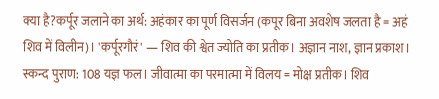क्या है?कर्पूर जलाने का अर्थ: अहंकार का पूर्ण विसर्जन (कपूर बिना अवशेष जलता है = अहं शिव में विलीन)। 'कर्पूरगौरं' — शिव की श्वेत ज्योति का प्रतीक। अज्ञान नाश, ज्ञान प्रकाश। स्कन्द पुराण: 108 यज्ञ फल। जीवात्मा का परमात्मा में विलय = मोक्ष प्रतीक। शिव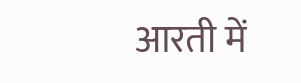आरती में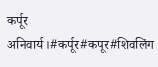कर्पूर अनिवार्य।#कर्पूर#कपूर#शिवलिंग